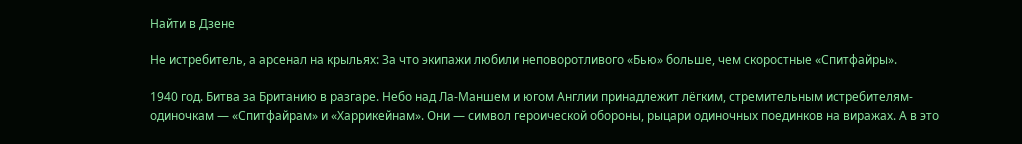Найти в Дзене

Не истребитель, а арсенал на крыльях: За что экипажи любили неповоротливого «Бью» больше, чем скоростные «Спитфайры».

1940 год. Битва за Британию в разгаре. Небо над Ла-Маншем и югом Англии принадлежит лёгким, стремительным истребителям-одиночкам — «Спитфайрам» и «Харрикейнам». Они — символ героической обороны, рыцари одиночных поединков на виражах. А в это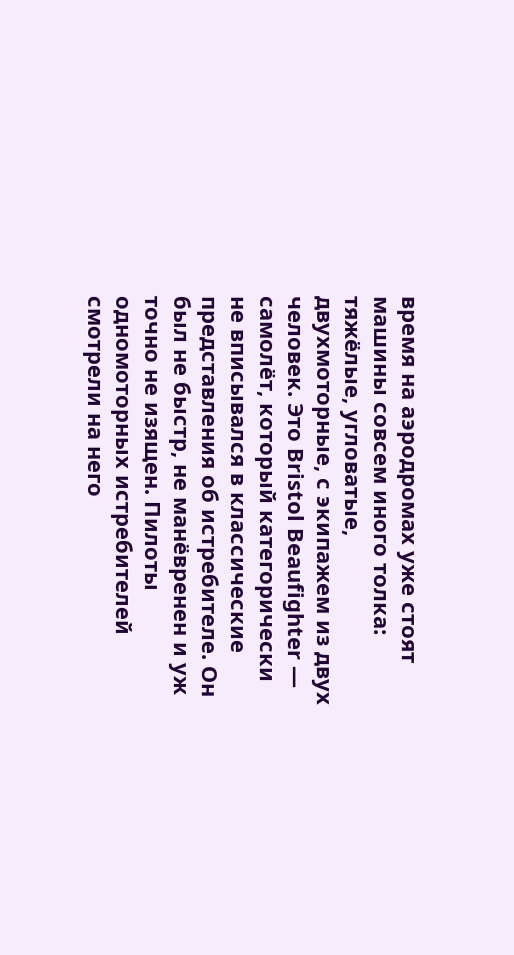время на аэродромах уже стоят машины совсем иного толка: тяжёлые, угловатые, двухмоторные, с экипажем из двух человек. Это Bristol Beaufighter — самолёт, который категорически не вписывался в классические представления об истребителе. Он был не быстр, не манёвренен и уж точно не изящен. Пилоты одномоторных истребителей смотрели на него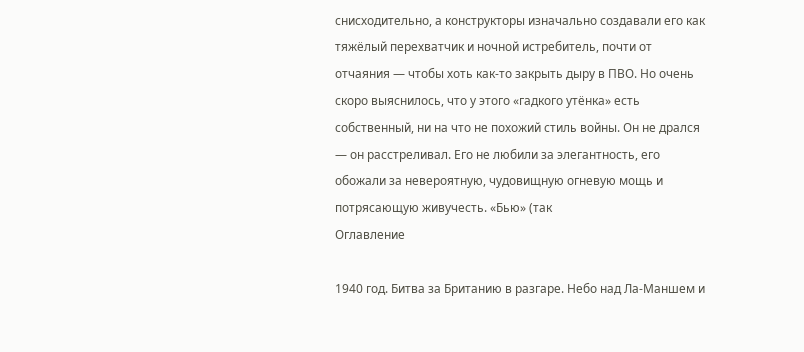снисходительно, а конструкторы изначально создавали его как тяжёлый перехватчик и ночной истребитель, почти от отчаяния — чтобы хоть как-то закрыть дыру в ПВО. Но очень скоро выяснилось, что у этого «гадкого утёнка» есть собственный, ни на что не похожий стиль войны. Он не дрался — он расстреливал. Его не любили за элегантность, его обожали за невероятную, чудовищную огневую мощь и потрясающую живучесть. «Бью» (так
Оглавление

1940 год. Битва за Британию в разгаре. Небо над Ла-Маншем и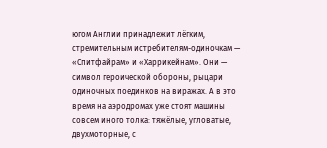югом Англии принадлежит лёгким, стремительным истребителям-одиночкам — «Спитфайрам» и «Харрикейнам». Они — символ героической обороны, рыцари одиночных поединков на виражах. А в это время на аэродромах уже стоят машины совсем иного толка: тяжёлые, угловатые, двухмоторные, с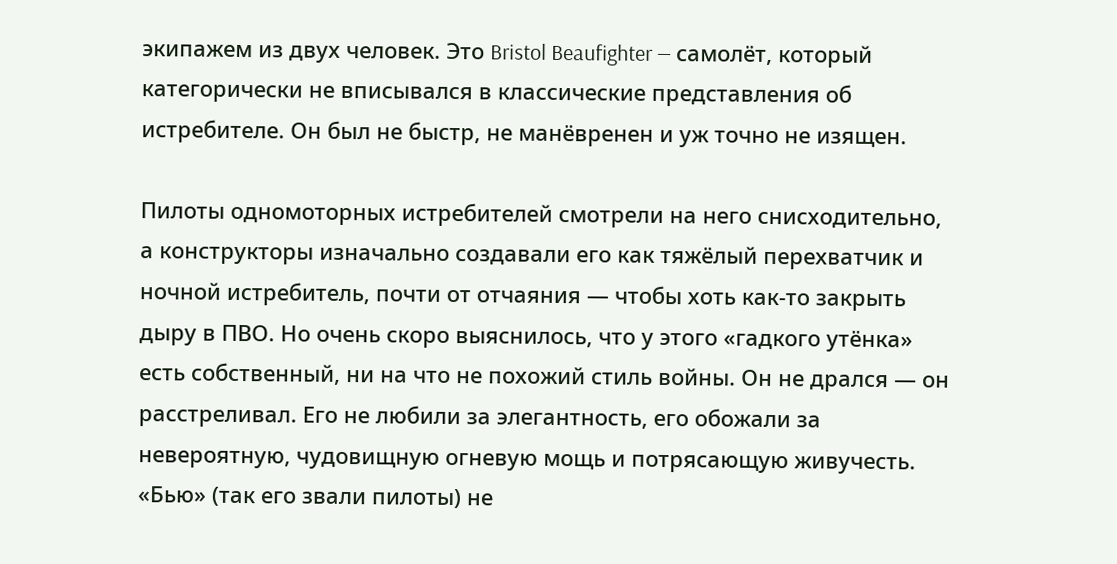экипажем из двух человек. Это Bristol Beaufighter — самолёт, который категорически не вписывался в классические представления об истребителе. Он был не быстр, не манёвренен и уж точно не изящен.

Пилоты одномоторных истребителей смотрели на него снисходительно, а конструкторы изначально создавали его как тяжёлый перехватчик и ночной истребитель, почти от отчаяния — чтобы хоть как-то закрыть дыру в ПВО. Но очень скоро выяснилось, что у этого «гадкого утёнка» есть собственный, ни на что не похожий стиль войны. Он не дрался — он расстреливал. Его не любили за элегантность, его обожали за невероятную, чудовищную огневую мощь и потрясающую живучесть. «Бью» (так его звали пилоты) не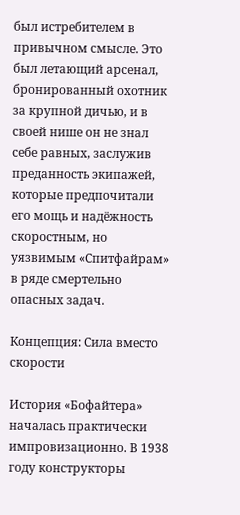был истребителем в привычном смысле. Это был летающий арсенал, бронированный охотник за крупной дичью, и в своей нише он не знал себе равных, заслужив преданность экипажей, которые предпочитали его мощь и надёжность скоростным, но уязвимым «Спитфайрам» в ряде смертельно опасных задач.

Концепция: Сила вместо скорости

История «Бофайтера» началась практически импровизационно. В 1938 году конструкторы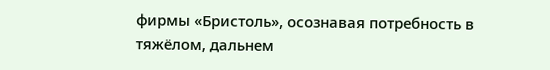фирмы «Бристоль», осознавая потребность в тяжёлом, дальнем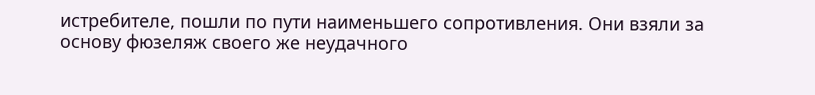истребителе, пошли по пути наименьшего сопротивления. Они взяли за основу фюзеляж своего же неудачного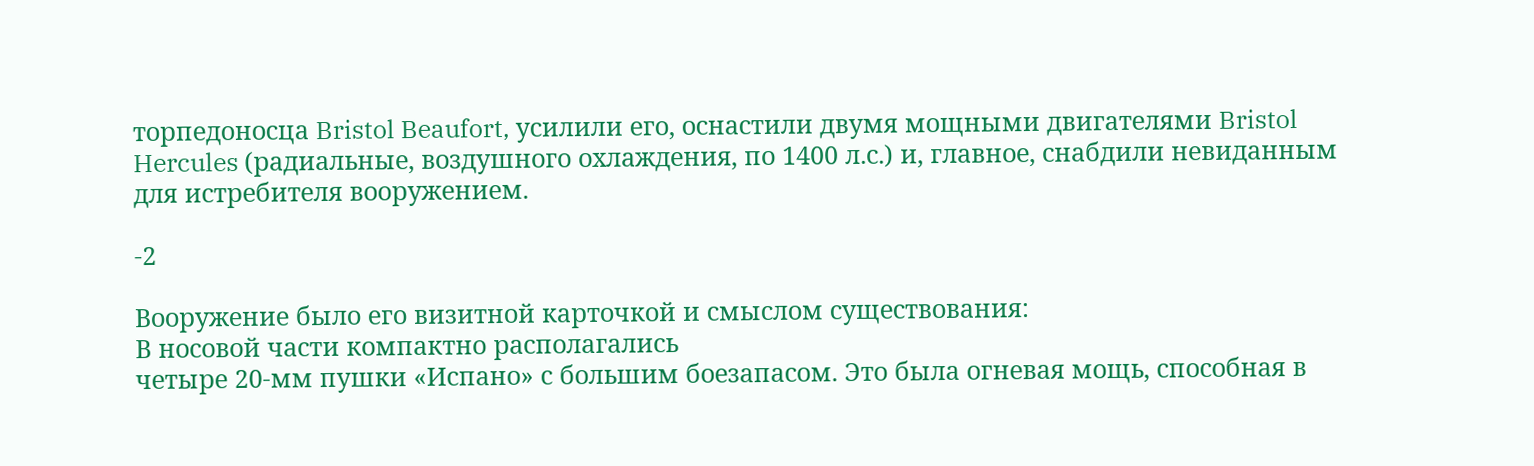торпедоносца Bristol Beaufort, усилили его, оснастили двумя мощными двигателями Bristol Hercules (радиальные, воздушного охлаждения, по 1400 л.с.) и, главное, снабдили невиданным для истребителя вооружением.

-2

Вооружение было его визитной карточкой и смыслом существования:
В носовой части компактно располагались
четыре 20-мм пушки «Испано» с большим боезапасом. Это была огневая мощь, способная в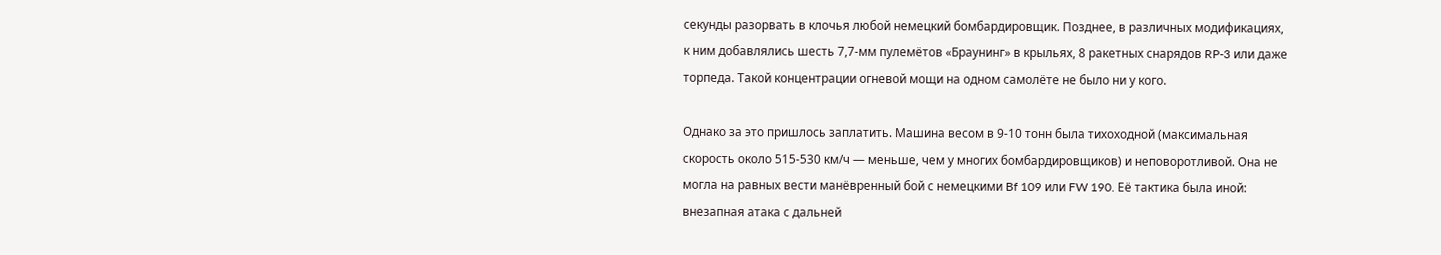секунды разорвать в клочья любой немецкий бомбардировщик. Позднее, в различных модификациях, к ним добавлялись шесть 7,7-мм пулемётов «Браунинг» в крыльях, 8 ракетных снарядов RP-3 или даже торпеда. Такой концентрации огневой мощи на одном самолёте не было ни у кого.

Однако за это пришлось заплатить. Машина весом в 9-10 тонн была тихоходной (максимальная скорость около 515-530 км/ч — меньше, чем у многих бомбардировщиков) и неповоротливой. Она не могла на равных вести манёвренный бой с немецкими Bf 109 или FW 190. Её тактика была иной: внезапная атака с дальней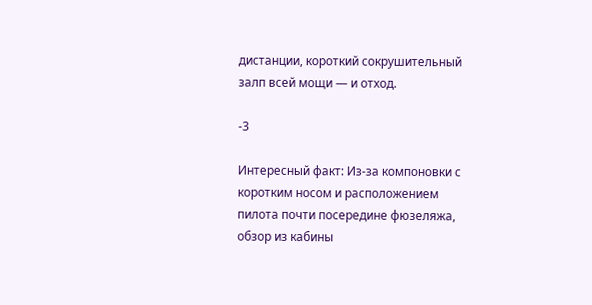дистанции, короткий сокрушительный залп всей мощи — и отход.

-3

Интересный факт: Из-за компоновки с коротким носом и расположением пилота почти посередине фюзеляжа, обзор из кабины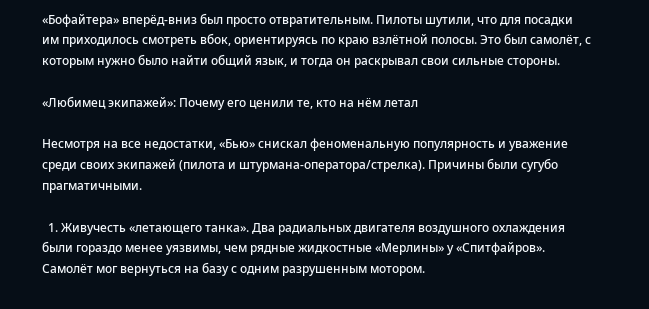«Бофайтера» вперёд-вниз был просто отвратительным. Пилоты шутили, что для посадки им приходилось смотреть вбок, ориентируясь по краю взлётной полосы. Это был самолёт, с которым нужно было найти общий язык, и тогда он раскрывал свои сильные стороны.

«Любимец экипажей»: Почему его ценили те, кто на нём летал

Несмотря на все недостатки, «Бью» снискал феноменальную популярность и уважение среди своих экипажей (пилота и штурмана-оператора/стрелка). Причины были сугубо прагматичными.

  1. Живучесть «летающего танка». Два радиальных двигателя воздушного охлаждения были гораздо менее уязвимы, чем рядные жидкостные «Мерлины» у «Спитфайров». Самолёт мог вернуться на базу с одним разрушенным мотором.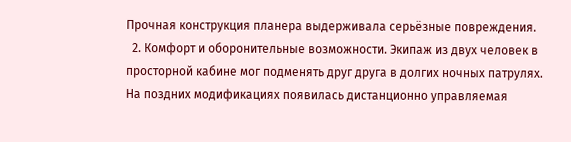Прочная конструкция планера выдерживала серьёзные повреждения.
  2. Комфорт и оборонительные возможности. Экипаж из двух человек в просторной кабине мог подменять друг друга в долгих ночных патрулях. На поздних модификациях появилась дистанционно управляемая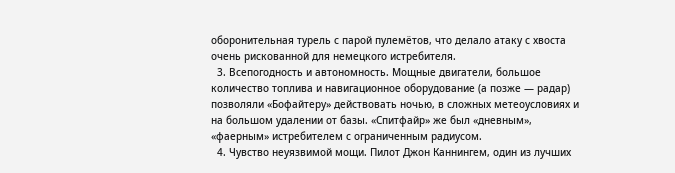оборонительная турель с парой пулемётов, что делало атаку с хвоста очень рискованной для немецкого истребителя.
  3. Всепогодность и автономность. Мощные двигатели, большое количество топлива и навигационное оборудование (а позже — радар) позволяли «Бофайтеру» действовать ночью, в сложных метеоусловиях и на большом удалении от базы. «Спитфайр» же был «дневным», «фаерным» истребителем с ограниченным радиусом.
  4. Чувство неуязвимой мощи. Пилот Джон Каннингем, один из лучших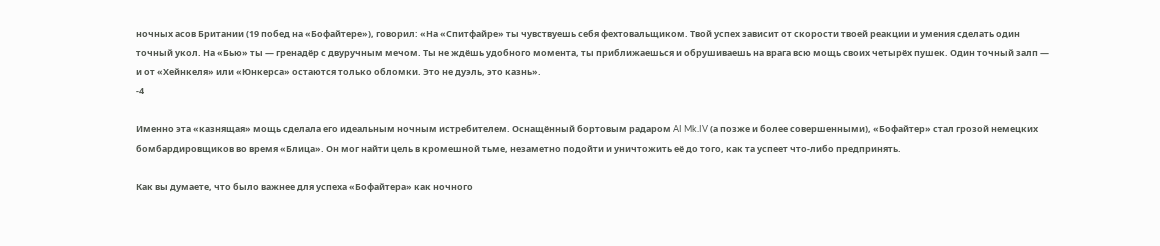ночных асов Британии (19 побед на «Бофайтере»), говорил: «На «Спитфайре» ты чувствуешь себя фехтовальщиком. Твой успех зависит от скорости твоей реакции и умения сделать один точный укол. На «Бью» ты — гренадёр с двуручным мечом. Ты не ждёшь удобного момента, ты приближаешься и обрушиваешь на врага всю мощь своих четырёх пушек. Один точный залп — и от «Хейнкеля» или «Юнкерса» остаются только обломки. Это не дуэль, это казнь».
-4

Именно эта «казнящая» мощь сделала его идеальным ночным истребителем. Оснащённый бортовым радаром AI Mk.IV (а позже и более совершенными), «Бофайтер» стал грозой немецких бомбардировщиков во время «Блица». Он мог найти цель в кромешной тьме, незаметно подойти и уничтожить её до того, как та успеет что-либо предпринять.

Как вы думаете, что было важнее для успеха «Бофайтера» как ночного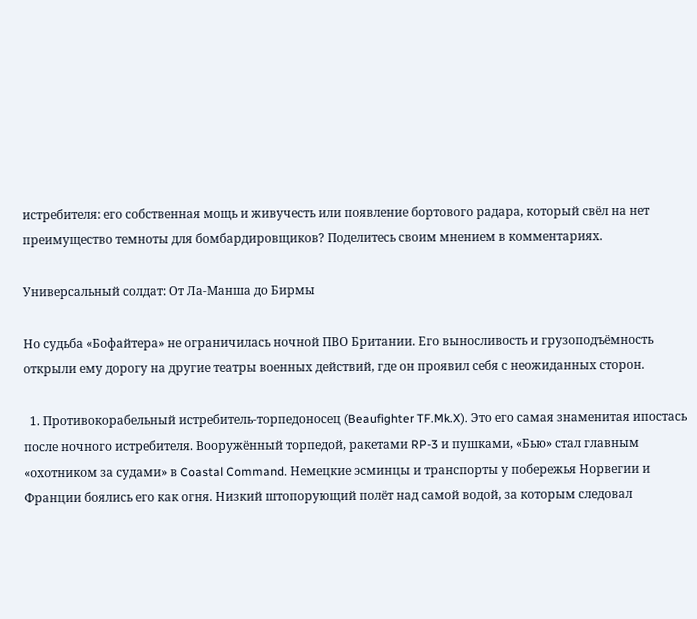истребителя: его собственная мощь и живучесть или появление бортового радара, который свёл на нет преимущество темноты для бомбардировщиков? Поделитесь своим мнением в комментариях.

Универсальный солдат: От Ла-Манша до Бирмы

Но судьба «Бофайтера» не ограничилась ночной ПВО Британии. Его выносливость и грузоподъёмность открыли ему дорогу на другие театры военных действий, где он проявил себя с неожиданных сторон.

  1. Противокорабельный истребитель-торпедоносец (Beaufighter TF.Mk.X). Это его самая знаменитая ипостась после ночного истребителя. Вооружённый торпедой, ракетами RP-3 и пушками, «Бью» стал главным «охотником за судами» в Coastal Command. Немецкие эсминцы и транспорты у побережья Норвегии и Франции боялись его как огня. Низкий штопорующий полёт над самой водой, за которым следовал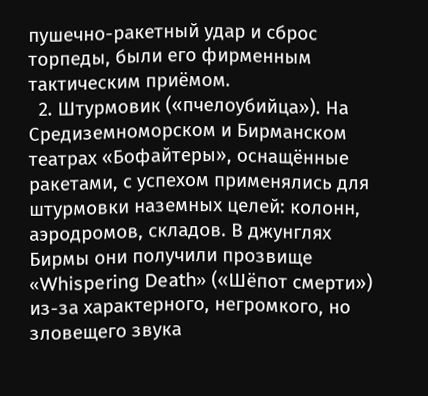пушечно-ракетный удар и сброс торпеды, были его фирменным тактическим приёмом.
  2. Штурмовик («пчелоубийца»). На Средиземноморском и Бирманском театрах «Бофайтеры», оснащённые ракетами, с успехом применялись для штурмовки наземных целей: колонн, аэродромов, складов. В джунглях Бирмы они получили прозвище «Whispering Death» («Шёпот смерти») из-за характерного, негромкого, но зловещего звука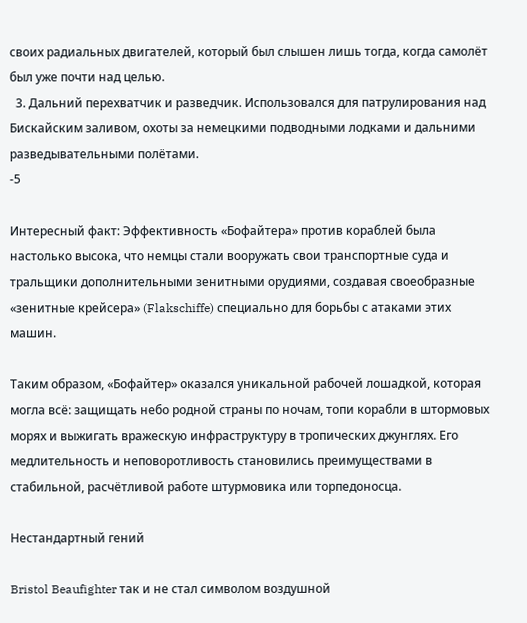своих радиальных двигателей, который был слышен лишь тогда, когда самолёт был уже почти над целью.
  3. Дальний перехватчик и разведчик. Использовался для патрулирования над Бискайским заливом, охоты за немецкими подводными лодками и дальними разведывательными полётами.
-5

Интересный факт: Эффективность «Бофайтера» против кораблей была настолько высока, что немцы стали вооружать свои транспортные суда и тральщики дополнительными зенитными орудиями, создавая своеобразные «зенитные крейсера» (Flakschiffe) специально для борьбы с атаками этих машин.

Таким образом, «Бофайтер» оказался уникальной рабочей лошадкой, которая могла всё: защищать небо родной страны по ночам, топи корабли в штормовых морях и выжигать вражескую инфраструктуру в тропических джунглях. Его медлительность и неповоротливость становились преимуществами в стабильной, расчётливой работе штурмовика или торпедоносца.

Нестандартный гений

Bristol Beaufighter так и не стал символом воздушной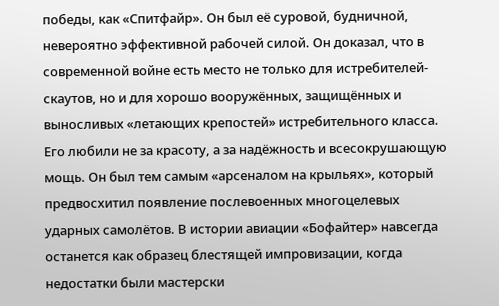победы, как «Спитфайр». Он был её суровой, будничной, невероятно эффективной рабочей силой. Он доказал, что в современной войне есть место не только для истребителей-скаутов, но и для хорошо вооружённых, защищённых и выносливых «летающих крепостей» истребительного класса. Его любили не за красоту, а за надёжность и всесокрушающую мощь. Он был тем самым «арсеналом на крыльях», который предвосхитил появление послевоенных многоцелевых ударных самолётов. В истории авиации «Бофайтер» навсегда останется как образец блестящей импровизации, когда недостатки были мастерски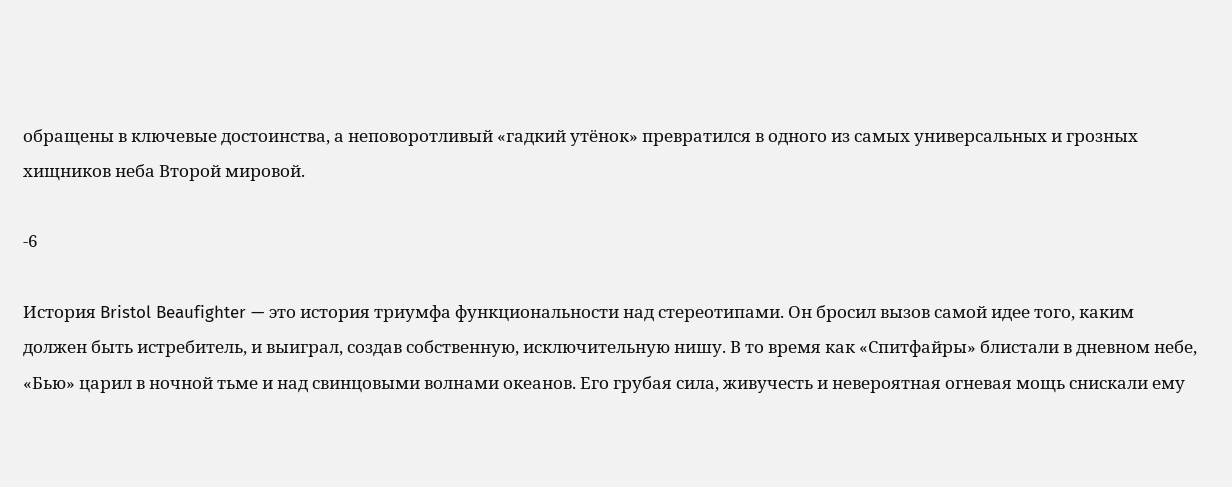обращены в ключевые достоинства, а неповоротливый «гадкий утёнок» превратился в одного из самых универсальных и грозных хищников неба Второй мировой.

-6

История Bristol Beaufighter — это история триумфа функциональности над стереотипами. Он бросил вызов самой идее того, каким должен быть истребитель, и выиграл, создав собственную, исключительную нишу. В то время как «Спитфайры» блистали в дневном небе, «Бью» царил в ночной тьме и над свинцовыми волнами океанов. Его грубая сила, живучесть и невероятная огневая мощь снискали ему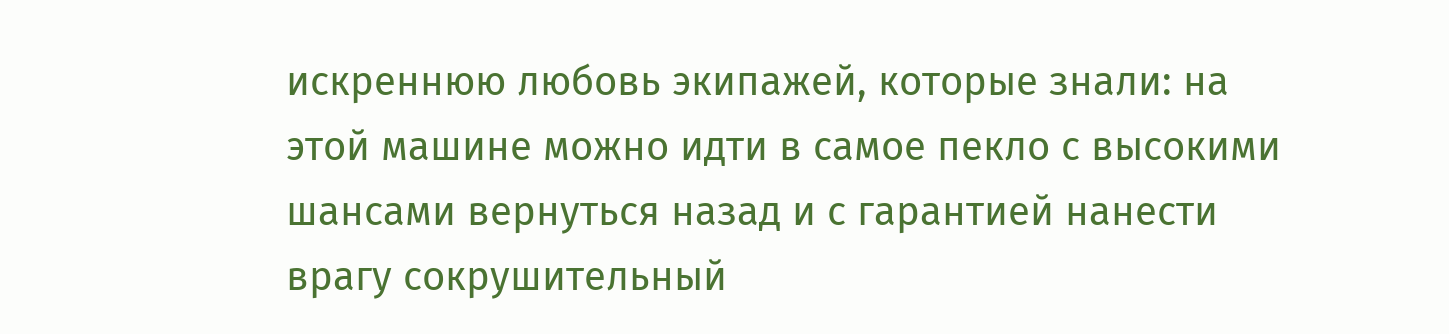искреннюю любовь экипажей, которые знали: на этой машине можно идти в самое пекло с высокими шансами вернуться назад и с гарантией нанести врагу сокрушительный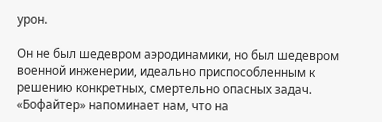урон.

Он не был шедевром аэродинамики, но был шедевром военной инженерии, идеально приспособленным к решению конкретных, смертельно опасных задач. «Бофайтер» напоминает нам, что на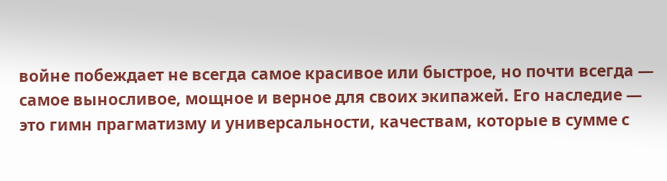войне побеждает не всегда самое красивое или быстрое, но почти всегда — самое выносливое, мощное и верное для своих экипажей. Его наследие — это гимн прагматизму и универсальности, качествам, которые в сумме с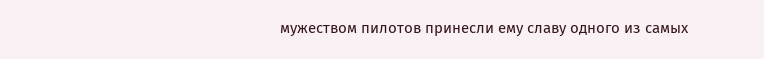мужеством пилотов принесли ему славу одного из самых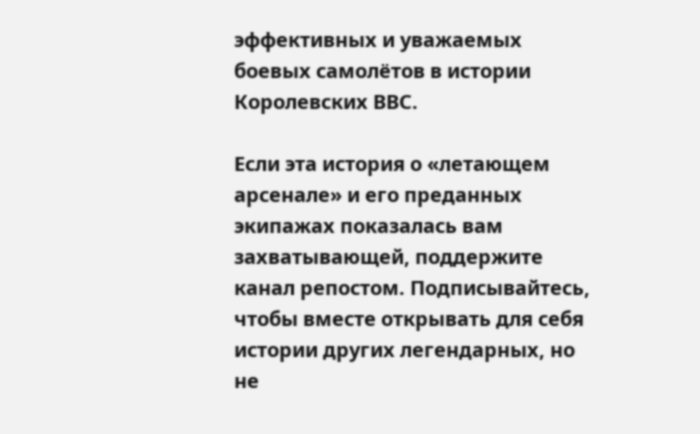эффективных и уважаемых боевых самолётов в истории Королевских ВВС.

Если эта история о «летающем арсенале» и его преданных экипажах показалась вам захватывающей, поддержите канал репостом. Подписывайтесь, чтобы вместе открывать для себя истории других легендарных, но не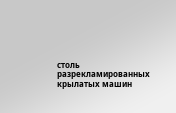столь разрекламированных крылатых машин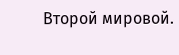Второй мировой.